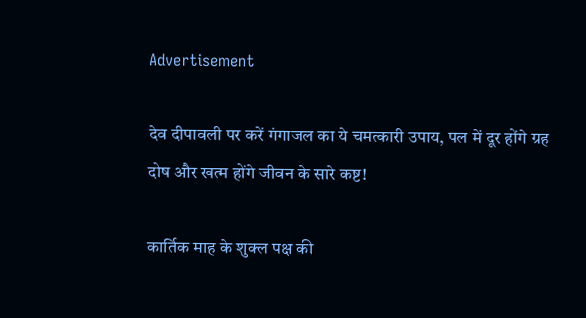Advertisement

देव दीपावली पर करें गंगाजल का ये चमत्कारी उपाय, पल में दूर होंगे ग्रह दोष और खत्म होंगे जीवन के सारे कष्ट!

कार्तिक माह के शुक्ल पक्ष की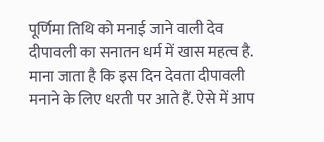पूर्णिमा तिथि को मनाई जाने वाली देव दीपावली का सनातन धर्म में खास महत्व है. माना जाता है कि इस दिन देवता दीपावली मनाने के लिए धरती पर आते हैं. ऐसे में आप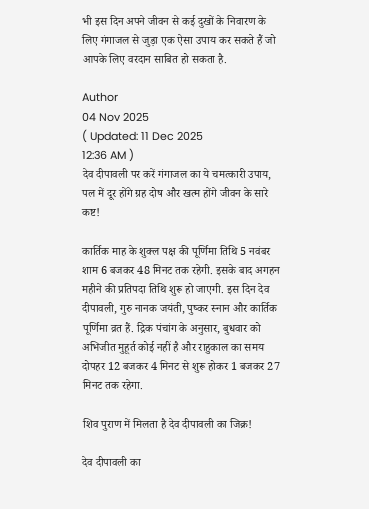भी इस दिन अपने जीवन से कई दुखों के निवारण के लिए गंगाजल से जुड़ा एक ऐसा उपाय कर सकते हैं जो आपके लिए वरदान साबित हो सकता है.

Author
04 Nov 2025
( Updated: 11 Dec 2025
12:36 AM )
देव दीपावली पर करें गंगाजल का ये चमत्कारी उपाय, पल में दूर होंगे ग्रह दोष और खत्म होंगे जीवन के सारे कष्ट!

कार्तिक माह के शुक्ल पक्ष की पूर्णिमा तिथि 5 नवंबर शाम 6 बजकर 48 मिनट तक रहेगी. इसके बाद अगहन महीने की प्रतिपदा तिथि शुरू हो जाएगी. इस दिन देव दीपावली, गुरु नानक जयंती, पुष्कर स्नान और कार्तिक पूर्णिमा व्रत हैं. द्रिक पंचांग के अनुसार, बुधवार को अभिजीत मुहूर्त कोई नहीं है और राहुकाल का समय दोपहर 12 बजकर 4 मिनट से शुरू होकर 1 बजकर 27 मिनट तक रहेगा.

शिव पुराण में मिलता है देव दीपावली का जिक्र!

देव दीपावली का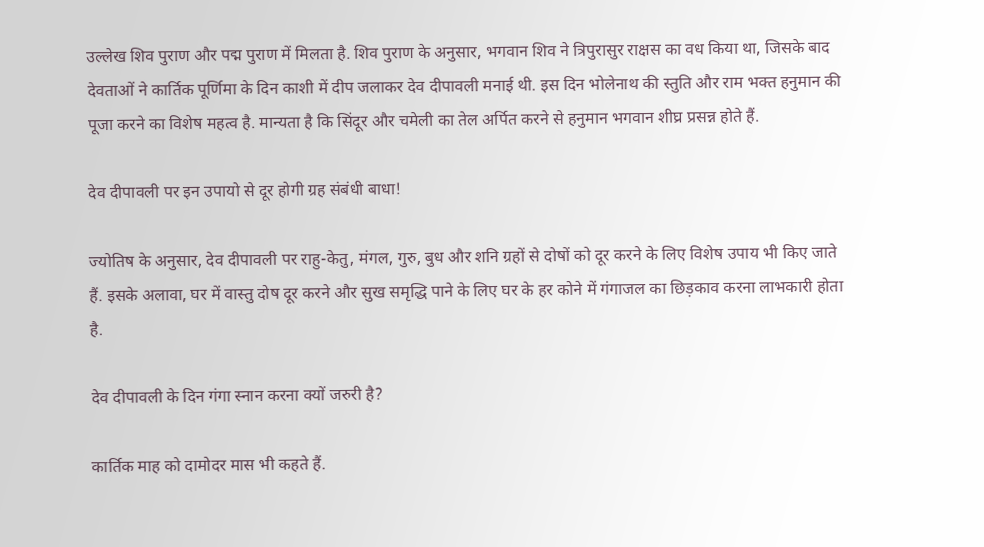उल्लेख शिव पुराण और पद्म पुराण में मिलता है. शिव पुराण के अनुसार, भगवान शिव ने त्रिपुरासुर राक्षस का वध किया था, जिसके बाद देवताओं ने कार्तिक पूर्णिमा के दिन काशी में दीप जलाकर देव दीपावली मनाई थी. इस दिन भोलेनाथ की स्तुति और राम भक्त हनुमान की पूजा करने का विशेष महत्व है. मान्यता है कि सिंदूर और चमेली का तेल अर्पित करने से हनुमान भगवान शीघ्र प्रसन्न होते हैं.

देव दीपावली पर इन उपायो से दूर होगी ग्रह संबंधी बाधा!

ज्योतिष के अनुसार, देव दीपावली पर राहु-केतु, मंगल, गुरु, बुध और शनि ग्रहों से दोषों को दूर करने के लिए विशेष उपाय भी किए जाते हैं. इसके अलावा, घर में वास्तु दोष दूर करने और सुख समृद्धि पाने के लिए घर के हर कोने में गंगाजल का छिड़काव करना लाभकारी होता है.

देव दीपावली के दिन गंगा स्नान करना क्यों जरुरी है?

कार्तिक माह को दामोदर मास भी कहते हैं.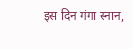इस दिन गंगा स्नान,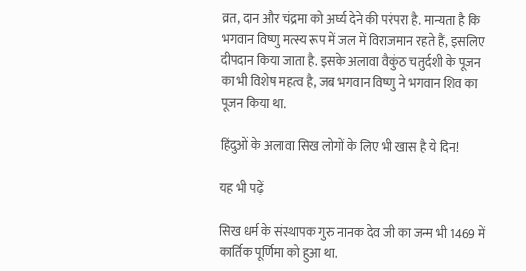व्रत, दान और चंद्रमा को अर्घ्य देने की परंपरा है. मान्यता है कि भगवान विष्णु मत्स्य रूप में जल में विराजमान रहते हैं, इसलिए दीपदान किया जाता है. इसके अलावा वैकुंठ चतुर्दशी के पूजन का भी विशेष महत्व है, जब भगवान विष्णु ने भगवान शिव का पूजन किया था.

हिंदुओं के अलावा सिख लोगों के लिए भी खास है ये दिन!

यह भी पढ़ें

सिख धर्म के संस्थापक गुरु नानक देव जी का जन्म भी 1469 में कार्तिक पूर्णिमा को हुआ था.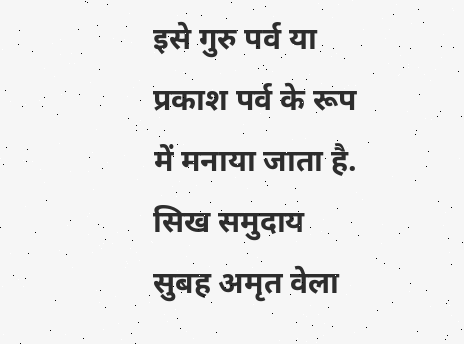इसे गुरु पर्व या प्रकाश पर्व के रूप में मनाया जाता है. सिख समुदाय सुबह अमृत वेला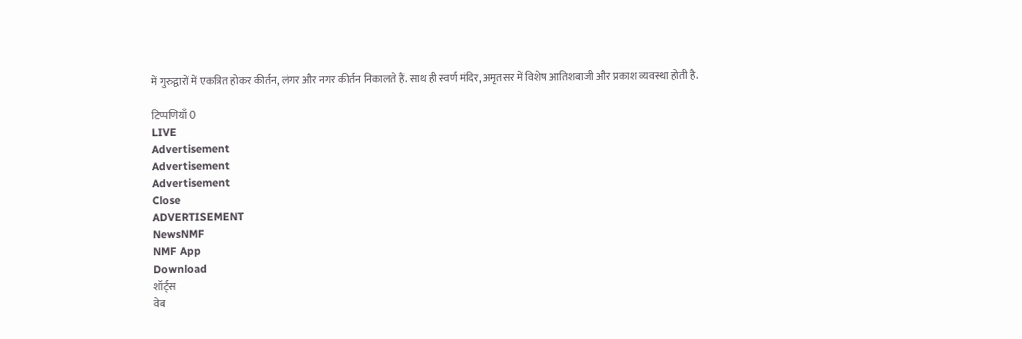में गुरुद्वारों में एकत्रित होकर कीर्तन, लंगर और नगर कीर्तन निकालते हैं. साथ ही स्वर्ण मंदिर, अमृतसर में विशेष आतिशबाजी और प्रकाश व्यवस्था होती है.

टिप्पणियाँ 0
LIVE
Advertisement
Advertisement
Advertisement
Close
ADVERTISEMENT
NewsNMF
NMF App
Download
शॉर्ट्स
वेब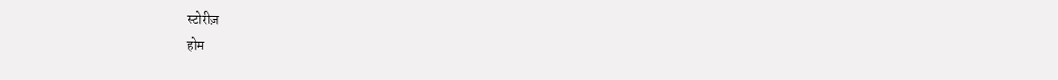स्टोरीज़
होम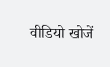वीडियो खोजें